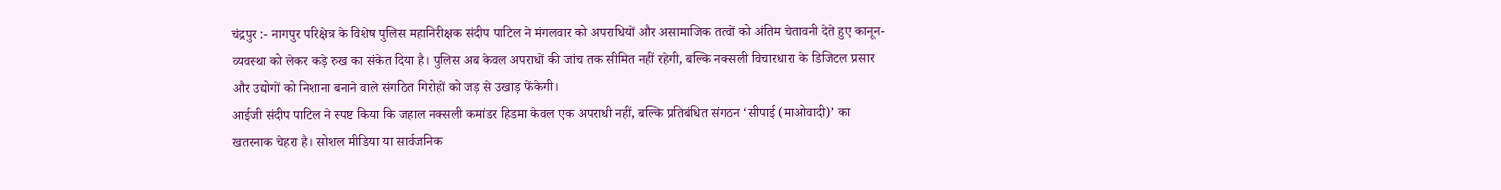चंद्रपुर :- नागपुर परिक्षेत्र के विशेष पुलिस महानिरीक्षक संदीप पाटिल ने मंगलवार को अपराधियों और असामाजिक तत्वों को अंतिम चेतावनी देते हुए कानून-व्यवस्था को लेकर कड़े रुख का संकेत दिया है। पुलिस अब केवल अपराधों की जांच तक सीमित नहीं रहेगी, बल्कि नक्सली विचारधारा के डिजिटल प्रसार और उद्योगों को निशाना बनाने वाले संगठित गिरोहों को जड़ से उखाड़ फेंकेगी।
आईजी संदीप पाटिल ने स्पष्ट किया कि जहाल नक्सली कमांडर हिडमा केवल एक अपराधी नहीं, बल्कि प्रतिबंधित संगठन ‘सीपाई (माओवादी)’ का खतरनाक चेहरा है। सोशल मीडिया या सार्वजनिक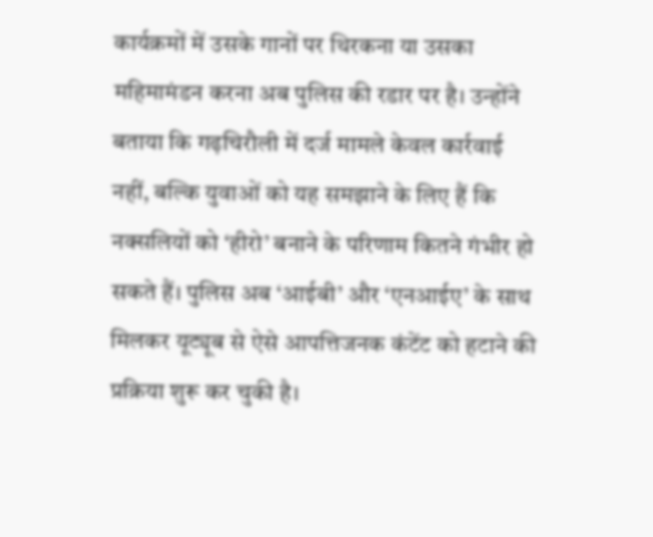कार्यक्रमों में उसके गानों पर थिरकना या उसका महिमामंडन करना अब पुलिस की रडार पर है। उन्होंने बताया कि गढ़चिरौली में दर्ज मामले केवल कार्रवाई नहीं, बल्कि युवाओं को यह समझाने के लिए हैं कि नक्सलियों को ‘हीरो’ बनाने के परिणाम कितने गंभीर हो सकते हैं। पुलिस अब ‘आईबी’ और ‘एनआईए’ के साथ मिलकर यूट्यूब से ऐसे आपत्तिजनक कंटेंट को हटाने की प्रक्रिया शुरू कर चुकी है।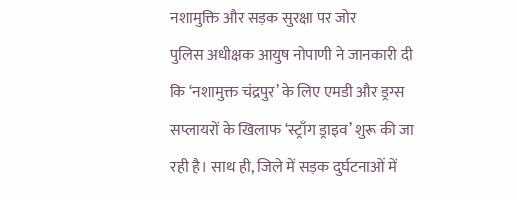नशामुक्ति और सड़क सुरक्षा पर जोर
पुलिस अधीक्षक आयुष नोपाणी ने जानकारी दी कि ‘नशामुक्त चंद्रपुर’ के लिए एमडी और ड्रग्स सप्लायरों के खिलाफ ‘स्ट्राँग ड्राइव’ शुरू की जा रही है। साथ ही, जिले में सड़क दुर्घटनाओं में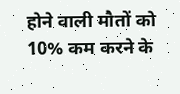होने वाली मौतों को 10% कम करने के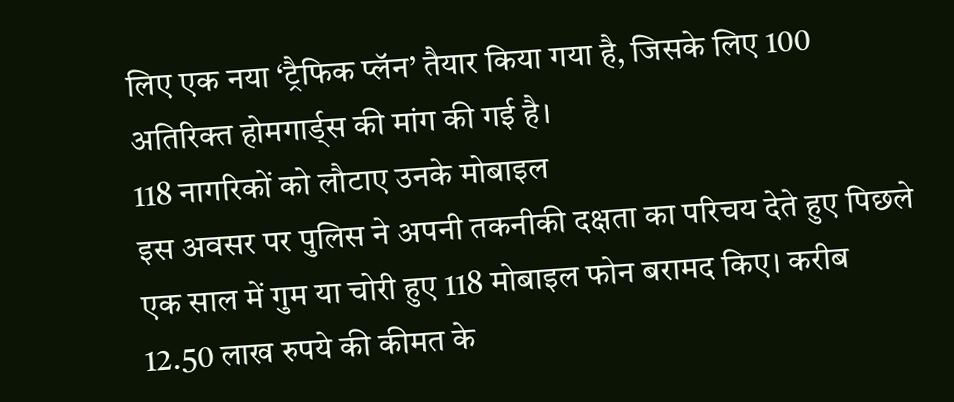लिए एक नया ‘ट्रैफिक प्लॅन’ तैयार किया गया है, जिसके लिए 100 अतिरिक्त होमगार्ड्स की मांग की गई है।
118 नागरिकों को लौटाए उनके मोबाइल
इस अवसर पर पुलिस ने अपनी तकनीकी दक्षता का परिचय देते हुए पिछले एक साल में गुम या चोरी हुए 118 मोबाइल फोन बरामद किए। करीब 12.50 लाख रुपये की कीमत के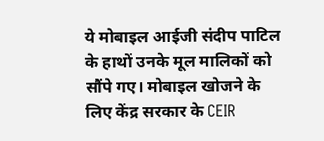ये मोबाइल आईजी संदीप पाटिल के हाथों उनके मूल मालिकों को सौंपे गए। मोबाइल खोजने के लिए केंद्र सरकार के CEIR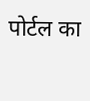पोर्टल का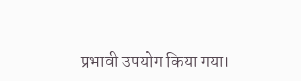प्रभावी उपयोग किया गया।